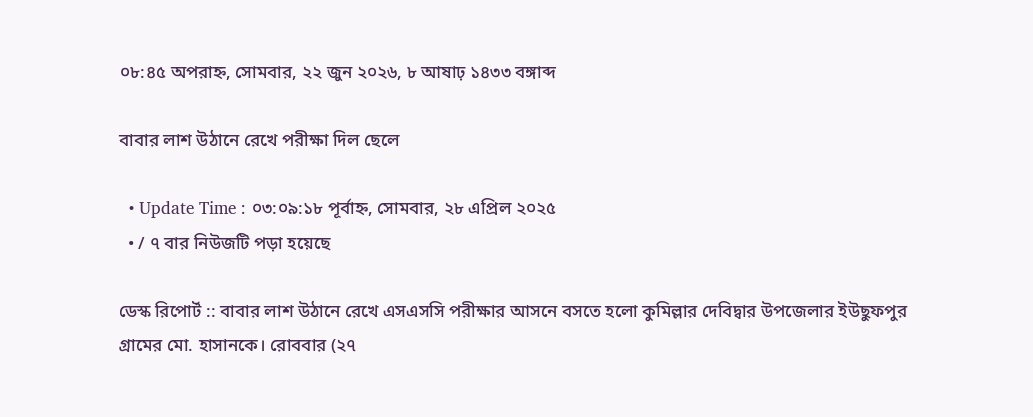০৮:৪৫ অপরাহ্ন, সোমবার, ২২ জুন ২০২৬, ৮ আষাঢ় ১৪৩৩ বঙ্গাব্দ

বাবার লাশ উঠা‌নে রেখে পরীক্ষা দিল ছেলে

  • Update Time : ০৩:০৯:১৮ পূর্বাহ্ন, সোমবার, ২৮ এপ্রিল ২০২৫
  • / ৭ বার নিউজটি পড়া হয়েছে

ডেস্ক রিপোর্ট :: বাবার লাশ উঠা‌নে রেখে এসএসসি পরীক্ষার আসনে বসতে হলো কুমিল্লার দেবিদ্বার উপজেলার ইউছুফপুর গ্রামের মো. হাসানকে। রোববার (২৭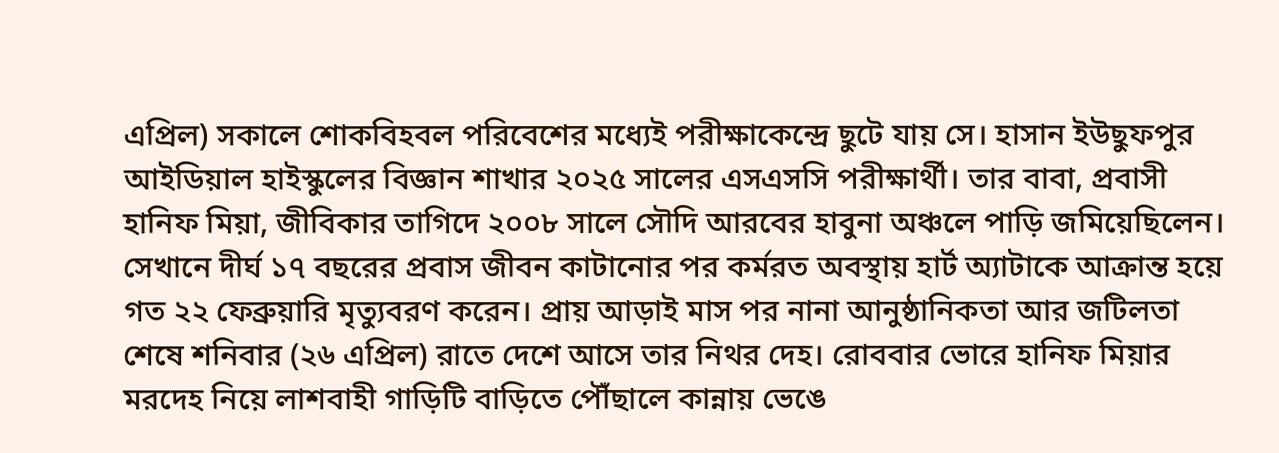এপ্রিল) সকালে শোকবিহবল পরিবেশের মধ্যেই পরীক্ষাকেন্দ্রে ছুটে যায় সে। হাসান ইউছুফপুর আইডিয়াল হাইস্কুলের বিজ্ঞান শাখার ২০২৫ সালের এসএসসি পরীক্ষার্থী। তার বাবা, প্রবাসী হানিফ মিয়া, জীবিকার তাগিদে ২০০৮ সালে সৌদি আরবের হাবুনা অঞ্চলে পাড়ি জমিয়েছিলেন। সেখানে দীর্ঘ ১৭ বছরের প্রবাস জীবন কাটানোর পর কর্মরত অবস্থায় হার্ট অ্যাটাকে আক্রান্ত হয়ে গত ২২ ফেব্রুয়ারি মৃত্যুবরণ করেন। প্রায় আড়াই মাস পর নানা আনুষ্ঠা‌নিকতা আর জ‌টিলতা শে‌ষে শনিবার (২৬ এপ্রিল) রাতে দেশে আসে তার নিথর দেহ। রোববার ভোরে হানিফ মিয়ার মরদেহ নি‌য়ে লাশবাহী গা‌ড়ি‌টি বাড়িতে পৌঁছালে কান্নায় ভেঙে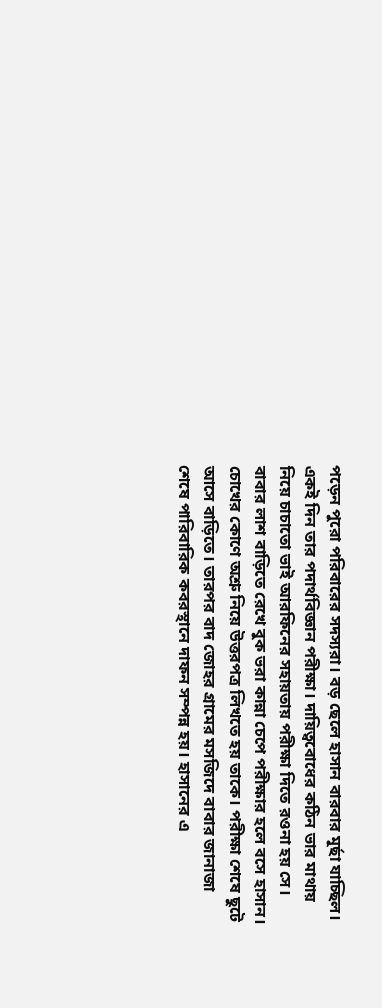পড়েন পুরো পরিবারের সদস্যরা। বড় ছেলে হাসান বারবার মূর্ছা যাচ্ছিল। একই দিন তার পদার্থবিজ্ঞান পরীক্ষা। দায়িত্ববোধের কঠিন ভার মাথায় নিয়ে চাচাতো ভাই আরফিনের সহায়তায় পরীক্ষা দিতে রওনা হয় সে। বাবার লাশ বাড়িতে রেখে বুক ভরা কান্না চেপে পরীক্ষার হলে বসে হাসান। চোখের কোণে অশ্রু নিয়ে উত্তরপত্র লিখতে হয় তাকে। পরীক্ষা শেষে ছুটে আসে বাড়িতে। তারপর বাদ জোহর গ্রামের মসজিদে বাবার জানাজা শে‌ষে পা‌রিবা‌রিক কবরস্থা‌নে দাফন সম্পন্ন হয়। হাসানের এ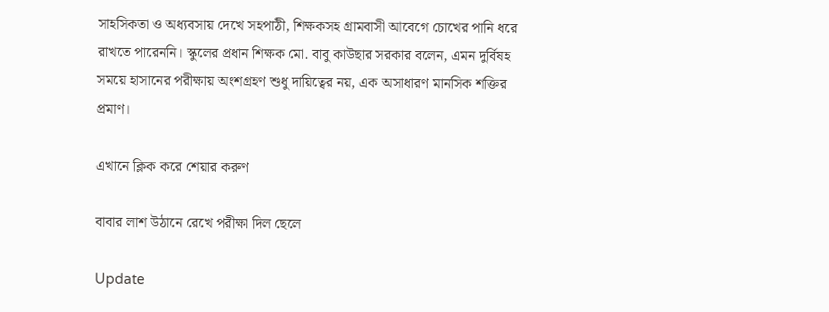সাহসিকতা ও অধ্যবসায় দেখে সহপাঠী, শিক্ষকসহ গ্রামবাসী আবেগে চোখের পানি ধরে রাখতে পারেননি। স্কু‌লের প্রধান শিক্ষক মো. বাবু কাউছার সরকার বলেন, এমন দুর্বিষহ সময়ে হাসানের পরীক্ষায় অংশগ্রহণ শুধু দায়িত্বের নয়, এক অসাধারণ মানসিক শক্তির প্রমাণ।

এখানে ক্লিক করে শেয়ার করুণ

বাবার লাশ উঠা‌নে রেখে পরীক্ষা দিল ছেলে

Update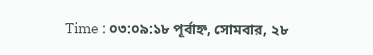Time : ০৩:০৯:১৮ পূর্বাহ্ন, সোমবার, ২৮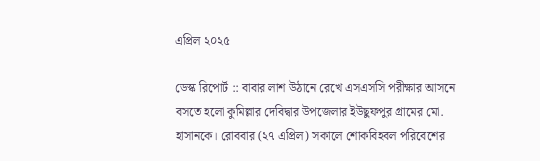এপ্রিল ২০২৫

ডেস্ক রিপোর্ট :: বাবার লাশ উঠা‌নে রেখে এসএসসি পরীক্ষার আসনে বসতে হলো কুমিল্লার দেবিদ্বার উপজেলার ইউছুফপুর গ্রামের মো. হাসানকে। রোববার (২৭ এপ্রিল) সকালে শোকবিহবল পরিবেশের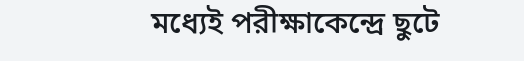মধ্যেই পরীক্ষাকেন্দ্রে ছুটে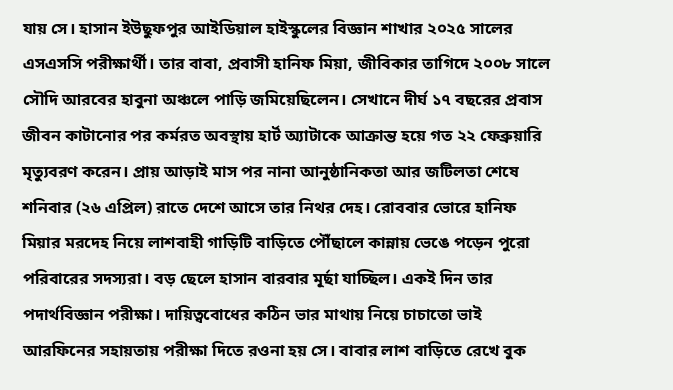যায় সে। হাসান ইউছুফপুর আইডিয়াল হাইস্কুলের বিজ্ঞান শাখার ২০২৫ সালের এসএসসি পরীক্ষার্থী। তার বাবা, প্রবাসী হানিফ মিয়া, জীবিকার তাগিদে ২০০৮ সালে সৌদি আরবের হাবুনা অঞ্চলে পাড়ি জমিয়েছিলেন। সেখানে দীর্ঘ ১৭ বছরের প্রবাস জীবন কাটানোর পর কর্মরত অবস্থায় হার্ট অ্যাটাকে আক্রান্ত হয়ে গত ২২ ফেব্রুয়ারি মৃত্যুবরণ করেন। প্রায় আড়াই মাস পর নানা আনুষ্ঠা‌নিকতা আর জ‌টিলতা শে‌ষে শনিবার (২৬ এপ্রিল) রাতে দেশে আসে তার নিথর দেহ। রোববার ভোরে হানিফ মিয়ার মরদেহ নি‌য়ে লাশবাহী গা‌ড়ি‌টি বাড়িতে পৌঁছালে কান্নায় ভেঙে পড়েন পুরো পরিবারের সদস্যরা। বড় ছেলে হাসান বারবার মূর্ছা যাচ্ছিল। একই দিন তার পদার্থবিজ্ঞান পরীক্ষা। দায়িত্ববোধের কঠিন ভার মাথায় নিয়ে চাচাতো ভাই আরফিনের সহায়তায় পরীক্ষা দিতে রওনা হয় সে। বাবার লাশ বাড়িতে রেখে বুক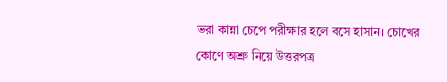ভরা কান্না চেপে পরীক্ষার হলে বসে হাসান। চোখের কোণে অশ্রু নিয়ে উত্তরপত্র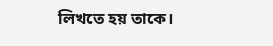লিখতে হয় তাকে।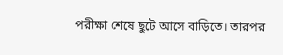পরীক্ষা শেষে ছুটে আসে বাড়িতে। তারপর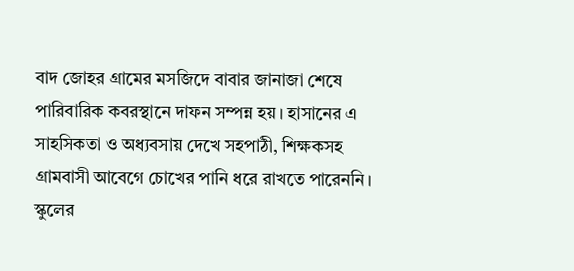বাদ জোহর গ্রামের মসজিদে বাবার জানাজা শে‌ষে পা‌রিবা‌রিক কবরস্থা‌নে দাফন সম্পন্ন হয়। হাসানের এ সাহসিকতা ও অধ্যবসায় দেখে সহপাঠী, শিক্ষকসহ গ্রামবাসী আবেগে চোখের পানি ধরে রাখতে পারেননি। স্কু‌লের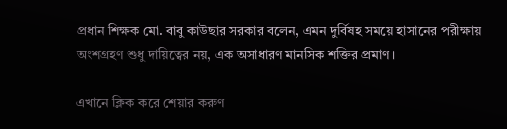প্রধান শিক্ষক মো. বাবু কাউছার সরকার বলেন, এমন দুর্বিষহ সময়ে হাসানের পরীক্ষায় অংশগ্রহণ শুধু দায়িত্বের নয়, এক অসাধারণ মানসিক শক্তির প্রমাণ।

এখানে ক্লিক করে শেয়ার করুণ